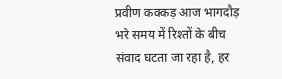प्रवीण कक्कड़ आज भागदौड़ भरे समय में रिश्तों के बीच संवाद घटता जा रहा है, हर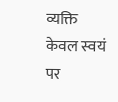व्यक्ति केवल स्वयं पर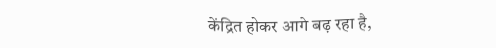केंद्रित होकर आगे बढ़ रहा है,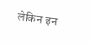लेकिन इन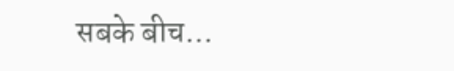सबके बीच…